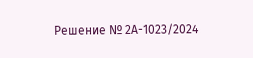Решение № 2А-1023/2024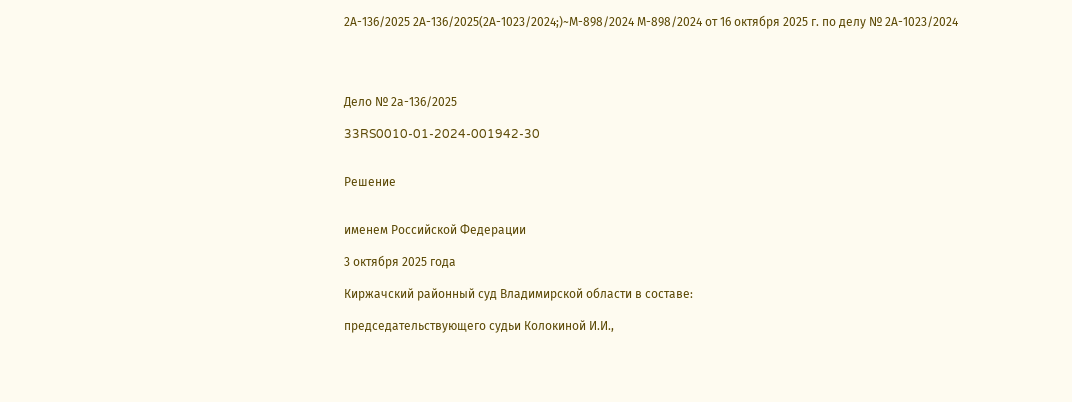2А-136/2025 2А-136/2025(2А-1023/2024;)~М-898/2024 М-898/2024 от 16 октября 2025 г. по делу № 2А-1023/2024




Дело № 2а-136/2025

33RS0010-01-2024-001942-30


Решение


именем Российской Федерации

3 октября 2025 года

Киржачский районный суд Владимирской области в составе:

председательствующего судьи Колокиной И.И.,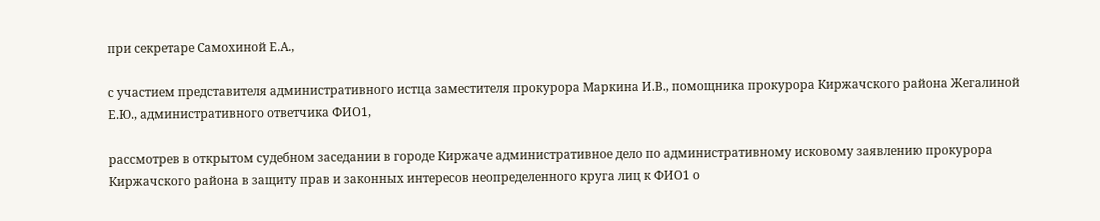при секретаре Самохиной Е.А.,

с участием представителя административного истца заместителя прокурора Маркина И.В., помощника прокурора Киржачского района Жегалиной Е.Ю., административного ответчика ФИО1,

рассмотрев в открытом судебном заседании в городе Киржаче административное дело по административному исковому заявлению прокурора Киржачского района в защиту прав и законных интересов неопределенного круга лиц к ФИО1 о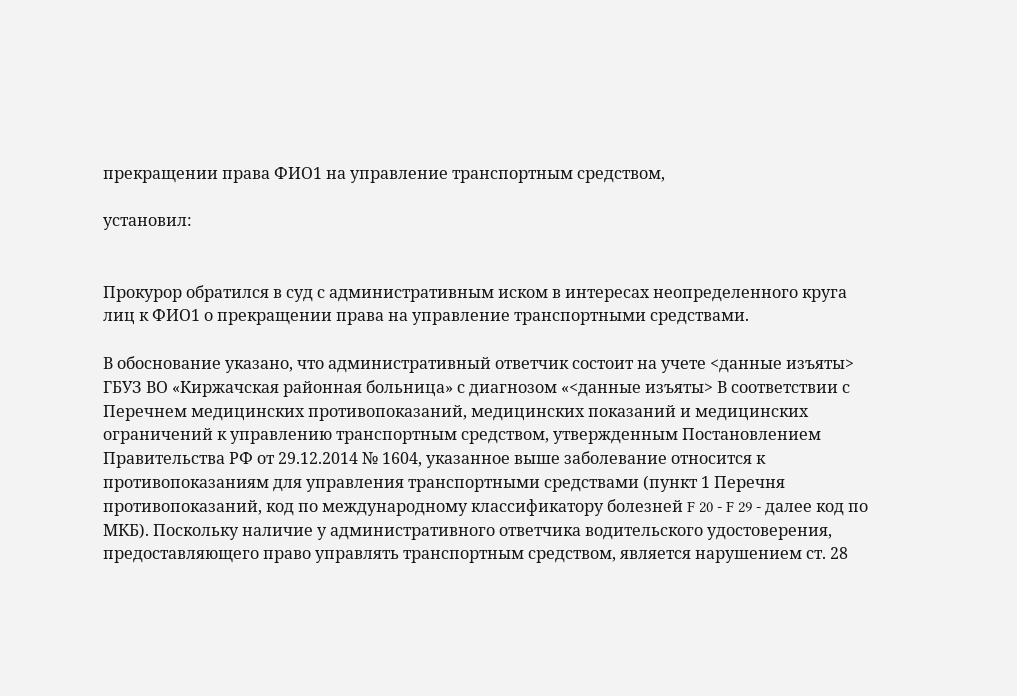прекращении права ФИО1 на управление транспортным средством,

установил:


Прокурор обратился в суд с административным иском в интересах неопределенного круга лиц к ФИО1 о прекращении права на управление транспортными средствами.

В обоснование указано, что административный ответчик состоит на учете <данные изъяты> ГБУЗ ВО «Киржачская районная больница» с диагнозом «<данные изъяты> В соответствии с Перечнем медицинских противопоказаний, медицинских показаний и медицинских ограничений к управлению транспортным средством, утвержденным Постановлением Правительства РФ от 29.12.2014 № 1604, указанное выше заболевание относится к противопоказаниям для управления транспортными средствами (пункт 1 Перечня противопоказаний, код по международному классификатору болезней F 20 - F 29 - далее код по МКБ). Поскольку наличие у административного ответчика водительского удостоверения, предоставляющего право управлять транспортным средством, является нарушением ст. 28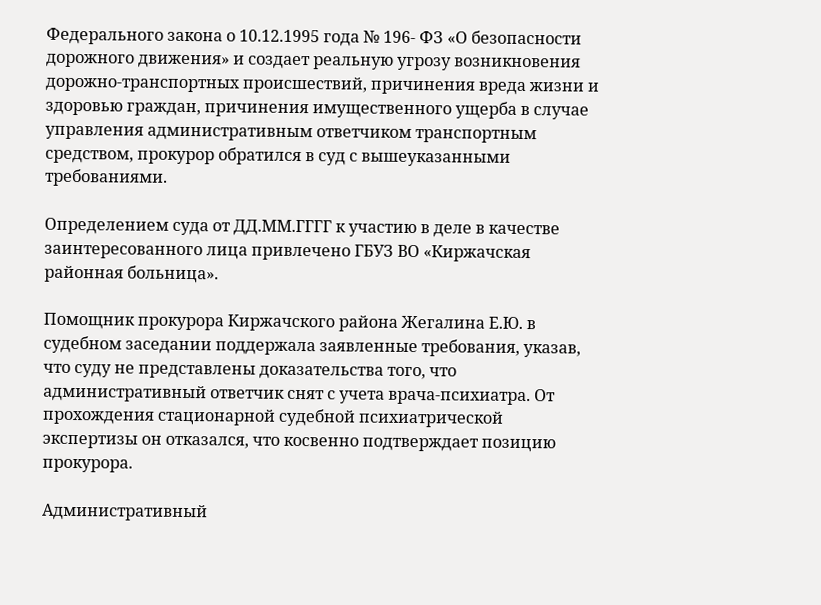Федерального закона о 10.12.1995 года № 196- ФЗ «О безопасности дорожного движения» и создает реальную угрозу возникновения дорожно-транспортных происшествий, причинения вреда жизни и здоровью граждан, причинения имущественного ущерба в случае управления административным ответчиком транспортным средством, прокурор обратился в суд с вышеуказанными требованиями.

Определением суда от ДД.ММ.ГГГГ к участию в деле в качестве заинтересованного лица привлечено ГБУЗ ВО «Киржачская районная больница».

Помощник прокурора Киржачского района Жегалина Е.Ю. в судебном заседании поддержала заявленные требования, указав, что суду не представлены доказательства того, что административный ответчик снят с учета врача-психиатра. От прохождения стационарной судебной психиатрической экспертизы он отказался, что косвенно подтверждает позицию прокурора.

Административный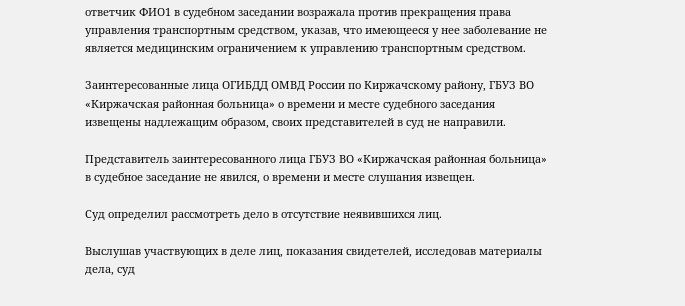ответчик ФИО1 в судебном заседании возражала против прекращения права управления транспортным средством, указав, что имеющееся у нее заболевание не является медицинским ограничением к управлению транспортным средством.

Заинтересованные лица ОГИБДД ОМВД России по Киржачскому району, ГБУЗ ВО «Киржачская районная больница» о времени и месте судебного заседания извещены надлежащим образом, своих представителей в суд не направили.

Представитель заинтересованного лица ГБУЗ ВО «Киржачская районная больница» в судебное заседание не явился, о времени и месте слушания извещен.

Суд определил рассмотреть дело в отсутствие неявившихся лиц.

Выслушав участвующих в деле лиц, показания свидетелей, исследовав материалы дела, суд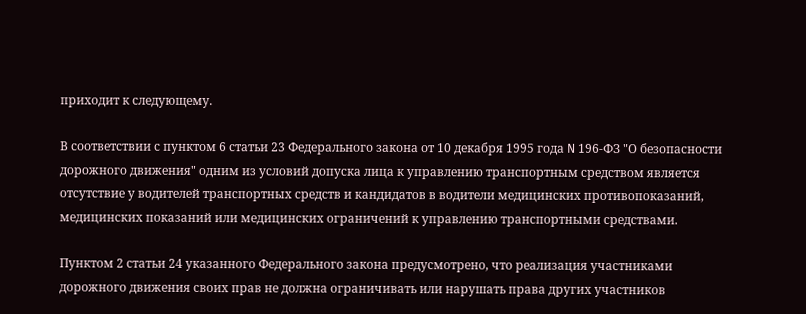приходит к следующему.

В соответствии с пунктом 6 статьи 23 Федерального закона от 10 декабря 1995 года N 196-ФЗ "О безопасности дорожного движения" одним из условий допуска лица к управлению транспортным средством является отсутствие у водителей транспортных средств и кандидатов в водители медицинских противопоказаний, медицинских показаний или медицинских ограничений к управлению транспортными средствами.

Пунктом 2 статьи 24 указанного Федерального закона предусмотрено, что реализация участниками дорожного движения своих прав не должна ограничивать или нарушать права других участников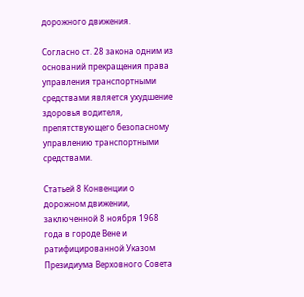дорожного движения.

Согласно ст. 28 закона одним из оснований прекращения права управления транспортными средствами является ухудшение здоровья водителя, препятствующего безопасному управлению транспортными средствами.

Статьей 8 Конвенции о дорожном движении, заключенной 8 ноября 1968 года в городе Вене и ратифицированной Указом Президиума Верховного Совета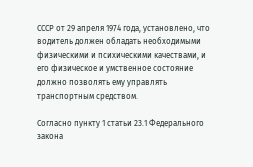СССР от 29 апреля 1974 года, установлено, что водитель должен обладать необходимыми физическими и психическими качествами, и его физическое и умственное состояние должно позволять ему управлять транспортным средством.

Согласно пункту 1 статьи 23.1 Федерального закона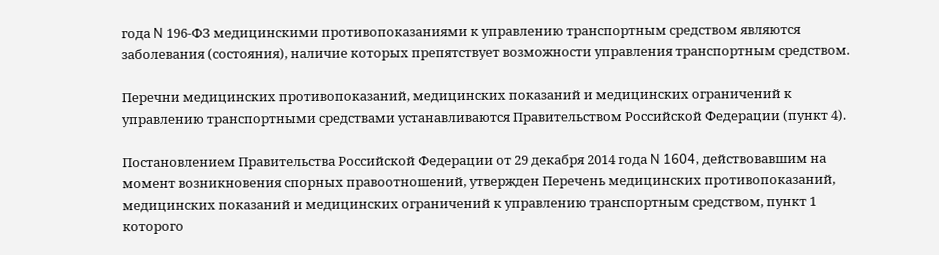года N 196-ФЗ медицинскими противопоказаниями к управлению транспортным средством являются заболевания (состояния), наличие которых препятствует возможности управления транспортным средством.

Перечни медицинских противопоказаний, медицинских показаний и медицинских ограничений к управлению транспортными средствами устанавливаются Правительством Российской Федерации (пункт 4).

Постановлением Правительства Российской Федерации от 29 декабря 2014 года N 1604, действовавшим на момент возникновения спорных правоотношений, утвержден Перечень медицинских противопоказаний, медицинских показаний и медицинских ограничений к управлению транспортным средством, пункт 1 которого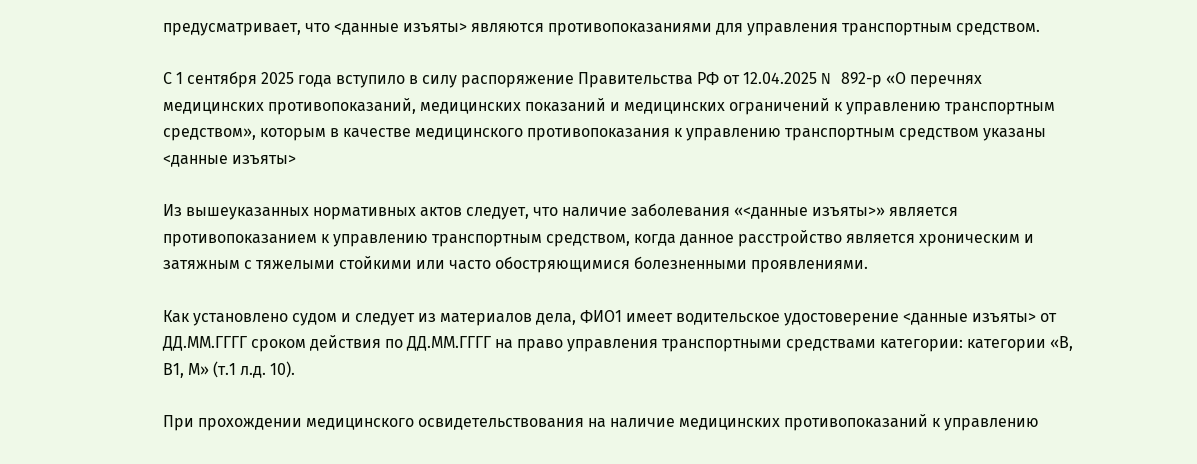предусматривает, что <данные изъяты> являются противопоказаниями для управления транспортным средством.

С 1 сентября 2025 года вступило в силу распоряжение Правительства РФ от 12.04.2025 N 892-р «О перечнях медицинских противопоказаний, медицинских показаний и медицинских ограничений к управлению транспортным средством», которым в качестве медицинского противопоказания к управлению транспортным средством указаны <данные изъяты>

Из вышеуказанных нормативных актов следует, что наличие заболевания «<данные изъяты>» является противопоказанием к управлению транспортным средством, когда данное расстройство является хроническим и затяжным с тяжелыми стойкими или часто обостряющимися болезненными проявлениями.

Как установлено судом и следует из материалов дела, ФИО1 имеет водительское удостоверение <данные изъяты> от ДД.ММ.ГГГГ сроком действия по ДД.ММ.ГГГГ на право управления транспортными средствами категории: категории «В, В1, М» (т.1 л.д. 10).

При прохождении медицинского освидетельствования на наличие медицинских противопоказаний к управлению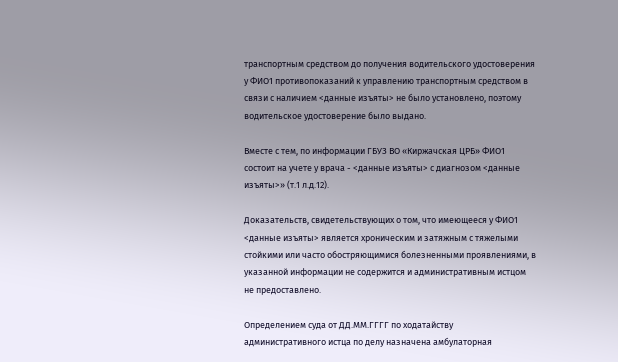транспортным средством до получения водительского удостоверения у ФИО1 противопоказаний к управлению транспортным средством в связи с наличием <данные изъяты> не было установлено, поэтому водительское удостоверение было выдано.

Вместе с тем, по информации ГБУЗ ВО «Киржачская ЦРБ» ФИО1 состоит на учете у врача - <данные изъяты> с диагнозом <данные изъяты>» (т.1 л.д.12).

Доказательств, свидетельствующих о том, что имеющееся у ФИО1 <данные изъяты> является хроническим и затяжным с тяжелыми стойкими или часто обостряющимися болезненными проявлениями, в указанной информации не содержится и административным истцом не предоставлено.

Определением суда от ДД.ММ.ГГГГ по ходатайству административного истца по делу назначена амбулаторная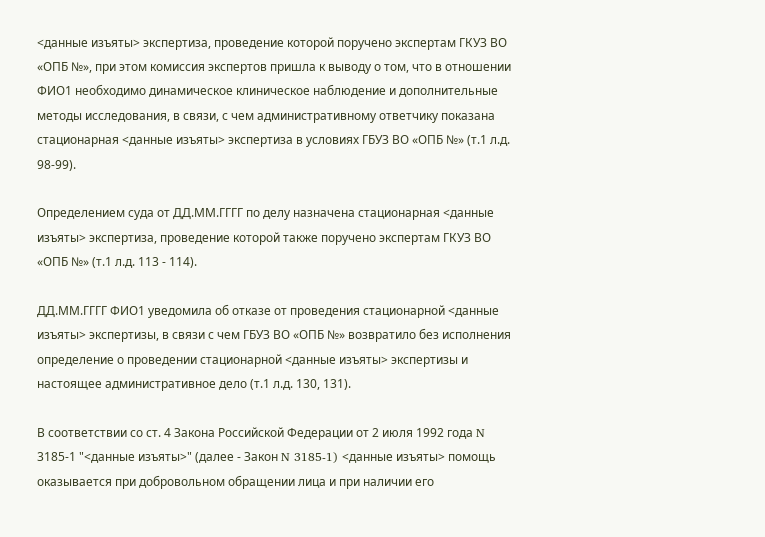<данные изъяты> экспертиза, проведение которой поручено экспертам ГКУЗ ВО «ОПБ №», при этом комиссия экспертов пришла к выводу о том, что в отношении ФИО1 необходимо динамическое клиническое наблюдение и дополнительные методы исследования, в связи, с чем административному ответчику показана стационарная <данные изъяты> экспертиза в условиях ГБУЗ ВО «ОПБ №» (т.1 л.д. 98-99).

Определением суда от ДД.ММ.ГГГГ по делу назначена стационарная <данные изъяты> экспертиза, проведение которой также поручено экспертам ГКУЗ ВО «ОПБ №» (т.1 л.д. 113 - 114).

ДД.ММ.ГГГГ ФИО1 уведомила об отказе от проведения стационарной <данные изъяты> экспертизы, в связи с чем ГБУЗ ВО «ОПБ №» возвратило без исполнения определение о проведении стационарной <данные изъяты> экспертизы и настоящее административное дело (т.1 л.д. 130, 131).

В соответствии со ст. 4 Закона Российской Федерации от 2 июля 1992 года N 3185-1 "<данные изъяты>" (далее - Закон N 3185-1) <данные изъяты> помощь оказывается при добровольном обращении лица и при наличии его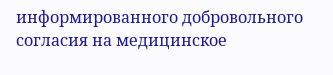информированного добровольного согласия на медицинское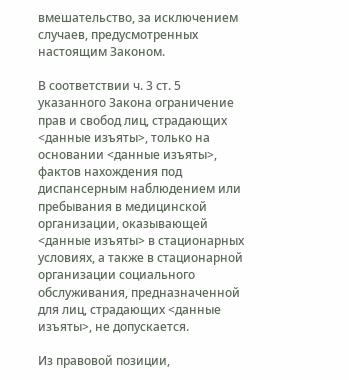вмешательство, за исключением случаев, предусмотренных настоящим Законом.

В соответствии ч. 3 ст. 5 указанного Закона ограничение прав и свобод лиц, страдающих <данные изъяты>, только на основании <данные изъяты>, фактов нахождения под диспансерным наблюдением или пребывания в медицинской организации, оказывающей <данные изъяты> в стационарных условиях, а также в стационарной организации социального обслуживания, предназначенной для лиц, страдающих <данные изъяты>, не допускается.

Из правовой позиции,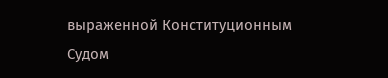выраженной Конституционным Судом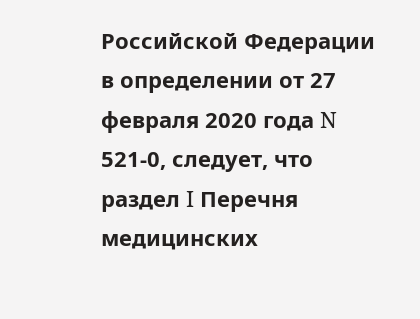Российской Федерации в определении от 27 февраля 2020 года N 521-0, следует, что раздел I Перечня медицинских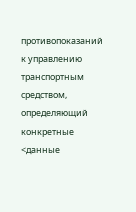противопоказаний к управлению транспортным средством, определяющий конкретные <данные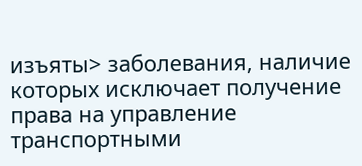изъяты> заболевания, наличие которых исключает получение права на управление транспортными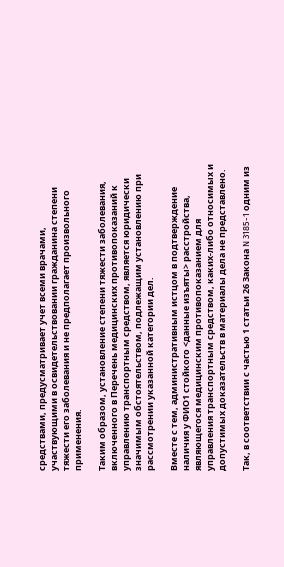средствами, предусматривает учет всеми врачами, участвующими в освидетельствовании гражданина степени тяжести его заболевания и не предполагает произвольного применения.

Таким образом, установление степени тяжести заболевания, включенного в Перечень медицинских противопоказаний к управлению транспортным средством, является юридически значимым обстоятельством, подлежащим установлению при рассмотрении указанной категории дел.

Вместе с тем, административным истцом в подтверждение наличия у ФИО1 стойкого <данные изъяты> расстройства, являющегося медицинским противопоказанием для управления транспортным средством, каких-либо относимых и допустимых доказательств в материалы дела не представлено.

Так, в соответствии с частью 1 статьи 26 Закона N 3185-1 одним из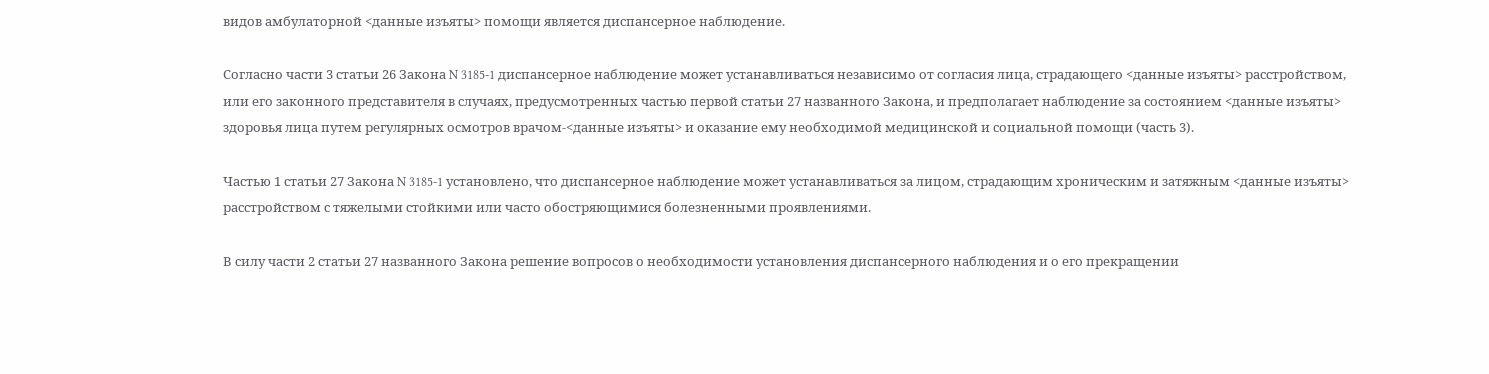видов амбулаторной <данные изъяты> помощи является диспансерное наблюдение.

Согласно части 3 статьи 26 Закона N 3185-1 диспансерное наблюдение может устанавливаться независимо от согласия лица, страдающего <данные изъяты> расстройством, или его законного представителя в случаях, предусмотренных частью первой статьи 27 названного Закона, и предполагает наблюдение за состоянием <данные изъяты> здоровья лица путем регулярных осмотров врачом-<данные изъяты> и оказание ему необходимой медицинской и социальной помощи (часть 3).

Частью 1 статьи 27 Закона N 3185-1 установлено, что диспансерное наблюдение может устанавливаться за лицом, страдающим хроническим и затяжным <данные изъяты> расстройством с тяжелыми стойкими или часто обостряющимися болезненными проявлениями.

В силу части 2 статьи 27 названного Закона решение вопросов о необходимости установления диспансерного наблюдения и о его прекращении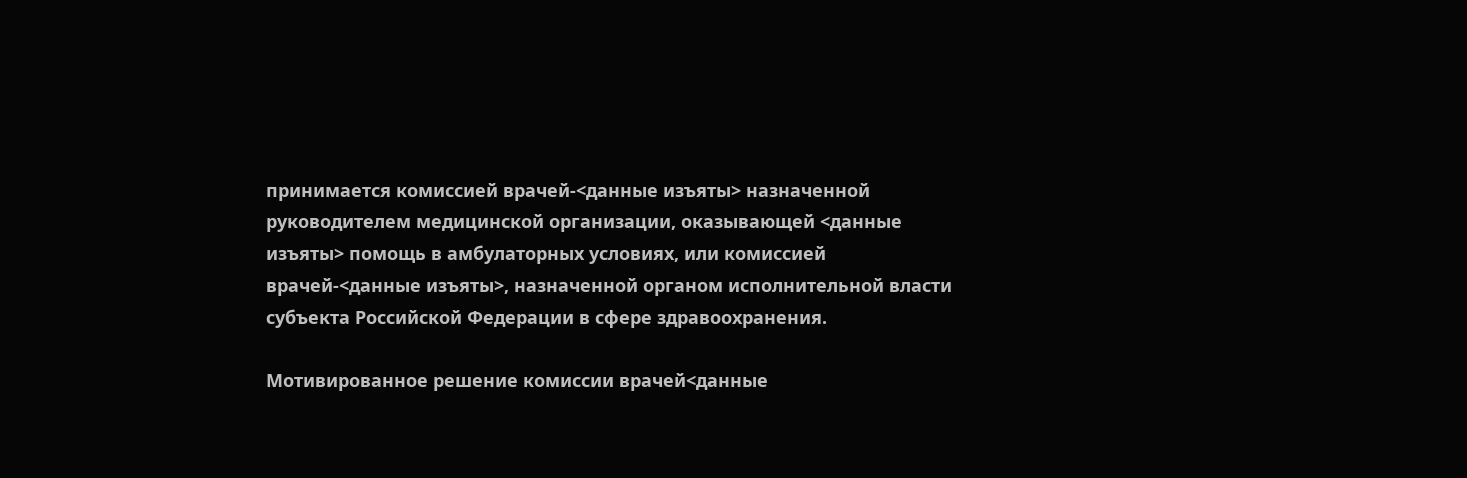принимается комиссией врачей-<данные изъяты> назначенной руководителем медицинской организации, оказывающей <данные изъяты> помощь в амбулаторных условиях, или комиссией врачей-<данные изъяты>, назначенной органом исполнительной власти субъекта Российской Федерации в сфере здравоохранения.

Мотивированное решение комиссии врачей<данные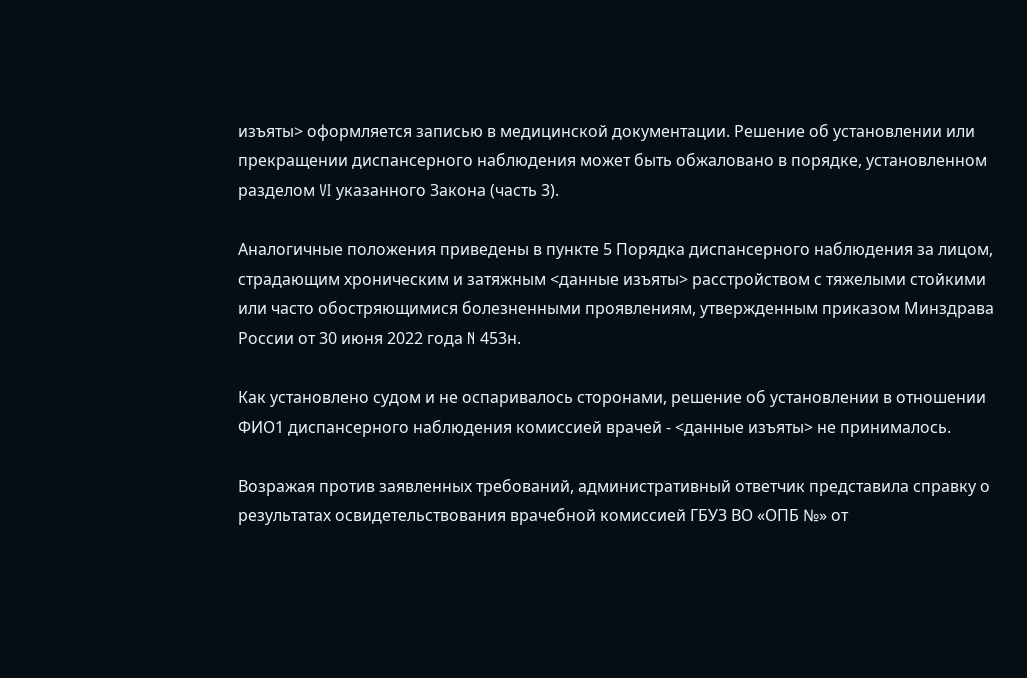изъяты> оформляется записью в медицинской документации. Решение об установлении или прекращении диспансерного наблюдения может быть обжаловано в порядке, установленном разделом VI указанного Закона (часть 3).

Аналогичные положения приведены в пункте 5 Порядка диспансерного наблюдения за лицом, страдающим хроническим и затяжным <данные изъяты> расстройством с тяжелыми стойкими или часто обостряющимися болезненными проявлениям, утвержденным приказом Минздрава России от 30 июня 2022 года N 453н.

Как установлено судом и не оспаривалось сторонами, решение об установлении в отношении ФИО1 диспансерного наблюдения комиссией врачей - <данные изъяты> не принималось.

Возражая против заявленных требований, административный ответчик представила справку о результатах освидетельствования врачебной комиссией ГБУЗ ВО «ОПБ №» от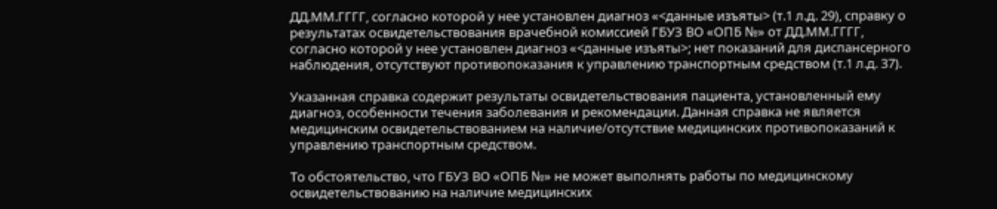ДД.ММ.ГГГГ, согласно которой у нее установлен диагноз «<данные изъяты> (т.1 л.д. 29), справку о результатах освидетельствования врачебной комиссией ГБУЗ ВО «ОПБ №» от ДД.ММ.ГГГГ, согласно которой у нее установлен диагноз «<данные изъяты>; нет показаний для диспансерного наблюдения, отсутствуют противопоказания к управлению транспортным средством (т.1 л.д. 37).

Указанная справка содержит результаты освидетельствования пациента, установленный ему диагноз, особенности течения заболевания и рекомендации. Данная справка не является медицинским освидетельствованием на наличие/отсутствие медицинских противопоказаний к управлению транспортным средством.

То обстоятельство, что ГБУЗ ВО «ОПБ №» не может выполнять работы по медицинскому освидетельствованию на наличие медицинских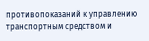противопоказаний к управлению транспортным средством и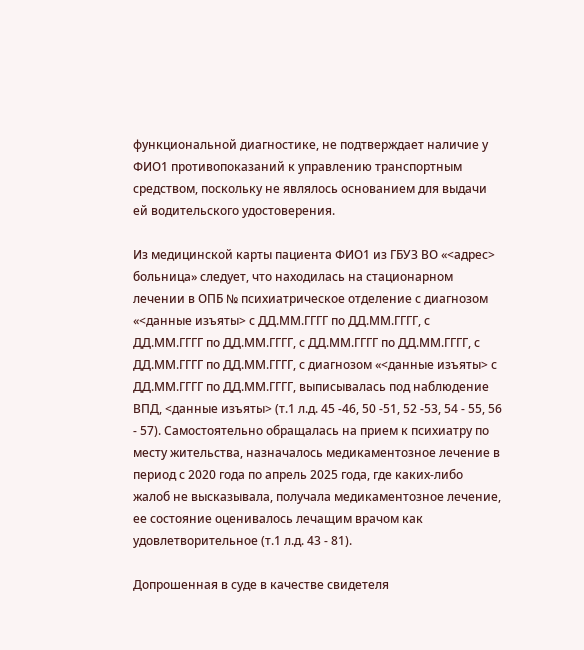функциональной диагностике, не подтверждает наличие у ФИО1 противопоказаний к управлению транспортным средством, поскольку не являлось основанием для выдачи ей водительского удостоверения.

Из медицинской карты пациента ФИО1 из ГБУЗ ВО «<адрес> больница» следует, что находилась на стационарном лечении в ОПБ № психиатрическое отделение с диагнозом «<данные изъяты> с ДД.ММ.ГГГГ по ДД.ММ.ГГГГ, с ДД.ММ.ГГГГ по ДД.ММ.ГГГГ, с ДД.ММ.ГГГГ по ДД.ММ.ГГГГ, с ДД.ММ.ГГГГ по ДД.ММ.ГГГГ, с диагнозом «<данные изъяты> с ДД.ММ.ГГГГ по ДД.ММ.ГГГГ, выписывалась под наблюдение ВПД, <данные изъяты> (т.1 л.д. 45 -46, 50 -51, 52 -53, 54 - 55, 56 - 57). Самостоятельно обращалась на прием к психиатру по месту жительства, назначалось медикаментозное лечение в период с 2020 года по апрель 2025 года, где каких-либо жалоб не высказывала, получала медикаментозное лечение, ее состояние оценивалось лечащим врачом как удовлетворительное (т.1 л.д. 43 - 81).

Допрошенная в суде в качестве свидетеля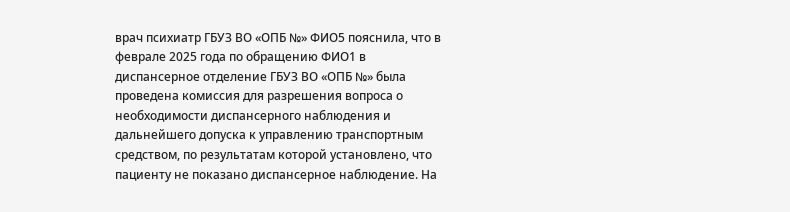врач психиатр ГБУЗ ВО «ОПБ №» ФИО5 пояснила, что в феврале 2025 года по обращению ФИО1 в диспансерное отделение ГБУЗ ВО «ОПБ №» была проведена комиссия для разрешения вопроса о необходимости диспансерного наблюдения и дальнейшего допуска к управлению транспортным средством, по результатам которой установлено, что пациенту не показано диспансерное наблюдение. На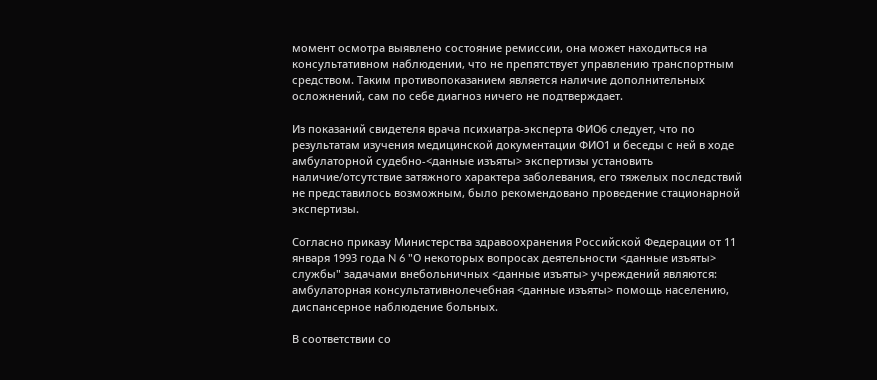момент осмотра выявлено состояние ремиссии, она может находиться на консультативном наблюдении, что не препятствует управлению транспортным средством. Таким противопоказанием является наличие дополнительных осложнений, сам по себе диагноз ничего не подтверждает.

Из показаний свидетеля врача психиатра-эксперта ФИО6 следует, что по результатам изучения медицинской документации ФИО1 и беседы с ней в ходе амбулаторной судебно-<данные изъяты> экспертизы установить наличие/отсутствие затяжного характера заболевания, его тяжелых последствий не представилось возможным, было рекомендовано проведение стационарной экспертизы.

Согласно приказу Министерства здравоохранения Российской Федерации от 11 января 1993 года N 6 "О некоторых вопросах деятельности <данные изъяты> службы" задачами внебольничных <данные изъяты> учреждений являются: амбулаторная консультативнолечебная <данные изъяты> помощь населению, диспансерное наблюдение больных.

В соответствии со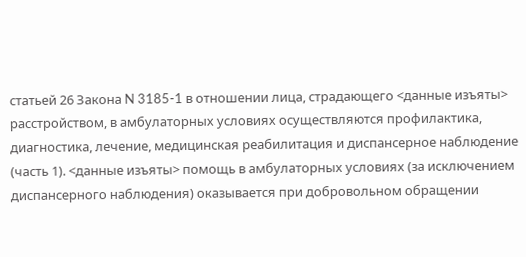статьей 26 Закона N 3185-1 в отношении лица, страдающего <данные изъяты> расстройством, в амбулаторных условиях осуществляются профилактика, диагностика, лечение, медицинская реабилитация и диспансерное наблюдение (часть 1). <данные изъяты> помощь в амбулаторных условиях (за исключением диспансерного наблюдения) оказывается при добровольном обращении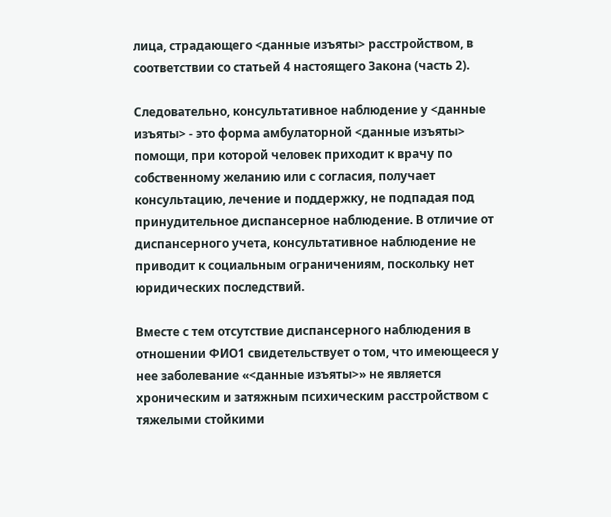лица, страдающего <данные изъяты> расстройством, в соответствии со статьей 4 настоящего Закона (часть 2).

Следовательно, консультативное наблюдение у <данные изъяты> - это форма амбулаторной <данные изъяты> помощи, при которой человек приходит к врачу по собственному желанию или с согласия, получает консультацию, лечение и поддержку, не подпадая под принудительное диспансерное наблюдение. В отличие от диспансерного учета, консультативное наблюдение не приводит к социальным ограничениям, поскольку нет юридических последствий.

Вместе с тем отсутствие диспансерного наблюдения в отношении ФИО1 свидетельствует о том, что имеющееся у нее заболевание «<данные изъяты>» не является хроническим и затяжным психическим расстройством с тяжелыми стойкими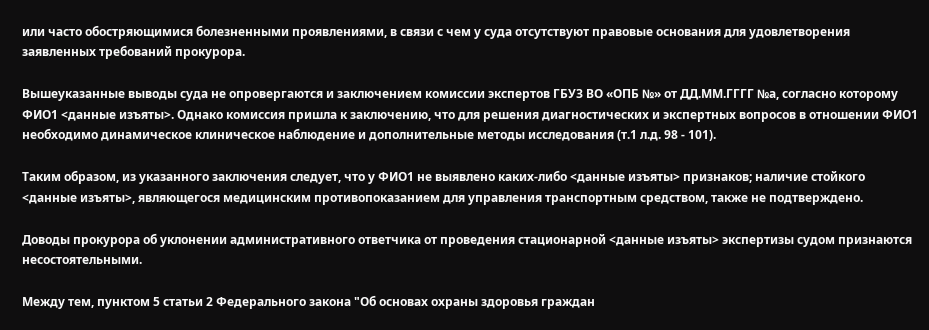или часто обостряющимися болезненными проявлениями, в связи с чем у суда отсутствуют правовые основания для удовлетворения заявленных требований прокурора.

Вышеуказанные выводы суда не опровергаются и заключением комиссии экспертов ГБУЗ ВО «ОПБ №» от ДД.ММ.ГГГГ №а, согласно которому ФИО1 <данные изъяты>. Однако комиссия пришла к заключению, что для решения диагностических и экспертных вопросов в отношении ФИО1 необходимо динамическое клиническое наблюдение и дополнительные методы исследования (т.1 л.д. 98 - 101).

Таким образом, из указанного заключения следует, что у ФИО1 не выявлено каких-либо <данные изъяты> признаков; наличие стойкого <данные изъяты>, являющегося медицинским противопоказанием для управления транспортным средством, также не подтверждено.

Доводы прокурора об уклонении административного ответчика от проведения стационарной <данные изъяты> экспертизы судом признаются несостоятельными.

Между тем, пунктом 5 статьи 2 Федерального закона "Об основах охраны здоровья граждан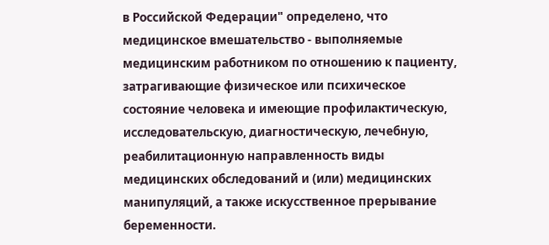в Российской Федерации" определено, что медицинское вмешательство - выполняемые медицинским работником по отношению к пациенту, затрагивающие физическое или психическое состояние человека и имеющие профилактическую, исследовательскую, диагностическую, лечебную, реабилитационную направленность виды медицинских обследований и (или) медицинских манипуляций, а также искусственное прерывание беременности.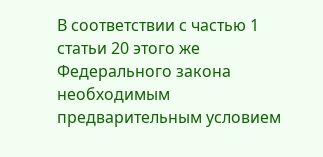В соответствии с частью 1 статьи 20 этого же Федерального закона необходимым предварительным условием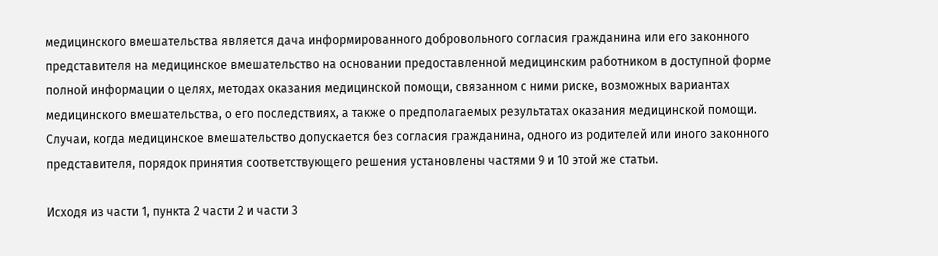медицинского вмешательства является дача информированного добровольного согласия гражданина или его законного представителя на медицинское вмешательство на основании предоставленной медицинским работником в доступной форме полной информации о целях, методах оказания медицинской помощи, связанном с ними риске, возможных вариантах медицинского вмешательства, о его последствиях, а также о предполагаемых результатах оказания медицинской помощи. Случаи, когда медицинское вмешательство допускается без согласия гражданина, одного из родителей или иного законного представителя, порядок принятия соответствующего решения установлены частями 9 и 10 этой же статьи.

Исходя из части 1, пункта 2 части 2 и части 3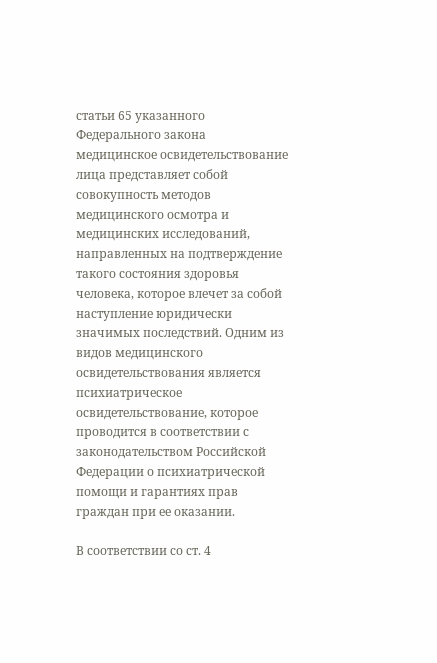статьи 65 указанного Федерального закона медицинское освидетельствование лица представляет собой совокупность методов медицинского осмотра и медицинских исследований, направленных на подтверждение такого состояния здоровья человека, которое влечет за собой наступление юридически значимых последствий. Одним из видов медицинского освидетельствования является психиатрическое освидетельствование, которое проводится в соответствии с законодательством Российской Федерации о психиатрической помощи и гарантиях прав граждан при ее оказании.

В соответствии со ст. 4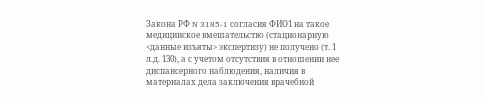Закона РФ N 3185-1 согласия ФИО1 на такое медицинское вмешательство (стационарную <данные изъяты> экспертизу) не получено (т. 1 л.д. 130), а с учетом отсутствия в отношении нее диспансерного наблюдения, наличия в материалах дела заключения врачебной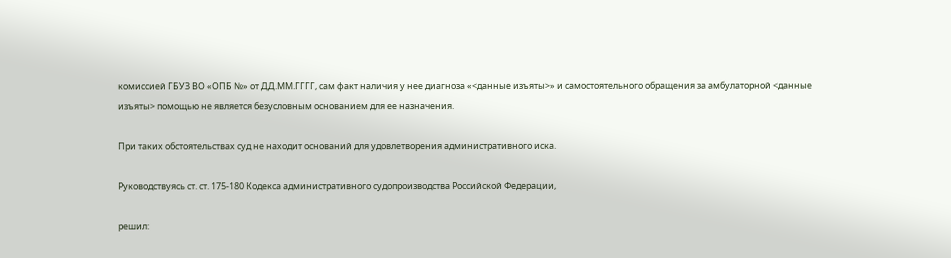комиссией ГБУЗ ВО «ОПБ №» от ДД.ММ.ГГГГ, сам факт наличия у нее диагноза «<данные изъяты>» и самостоятельного обращения за амбулаторной <данные изъяты> помощью не является безусловным основанием для ее назначения.

При таких обстоятельствах суд не находит оснований для удовлетворения административного иска.

Руководствуясь ст. ст. 175-180 Кодекса административного судопроизводства Российской Федерации,

решил: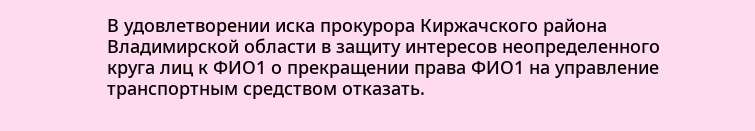В удовлетворении иска прокурора Киржачского района Владимирской области в защиту интересов неопределенного круга лиц к ФИО1 о прекращении права ФИО1 на управление транспортным средством отказать.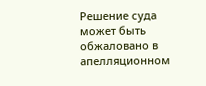Решение суда может быть обжаловано в апелляционном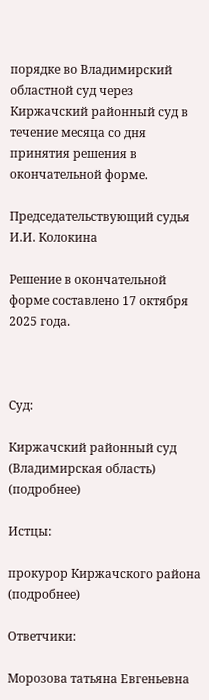порядке во Владимирский областной суд через Киржачский районный суд в течение месяца со дня принятия решения в окончательной форме.

Председательствующий судья И.И. Колокина

Решение в окончательной форме составлено 17 октября 2025 года.



Суд:

Киржачский районный суд (Владимирская область) (подробнее)

Истцы:

прокурор Киржачского района (подробнее)

Ответчики:

Морозова татьяна Евгеньевна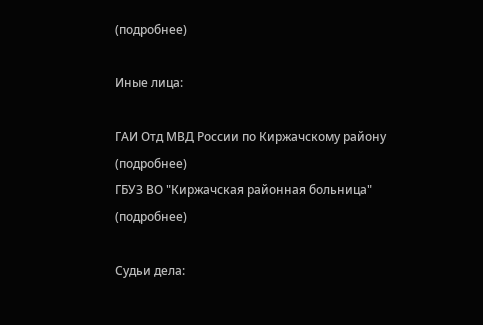(подробнее)

Иные лица:

ГАИ Отд МВД России по Киржачскому району (подробнее)
ГБУЗ ВО "Киржачская районная больница" (подробнее)

Судьи дела: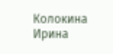Колокина Ирина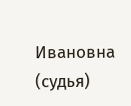Ивановна (судья)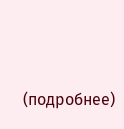(подробнее)